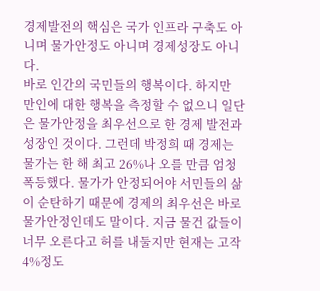경제발전의 핵심은 국가 인프라 구축도 아니며 물가안정도 아니며 경제성장도 아니다.
바로 인간의 국민들의 행복이다. 하지만 만인에 대한 행복을 측정할 수 없으니 일단은 물가안정을 최우선으로 한 경제 발전과 성장인 것이다. 그런데 박정희 때 경제는 물가는 한 해 최고 26%나 오를 만큼 엄청 폭등했다. 물가가 안정되어야 서민들의 삶이 순탄하기 때문에 경제의 최우선은 바로 물가안정인데도 말이다. 지금 물건 값들이 너무 오른다고 허를 내둘지만 현재는 고작 4%정도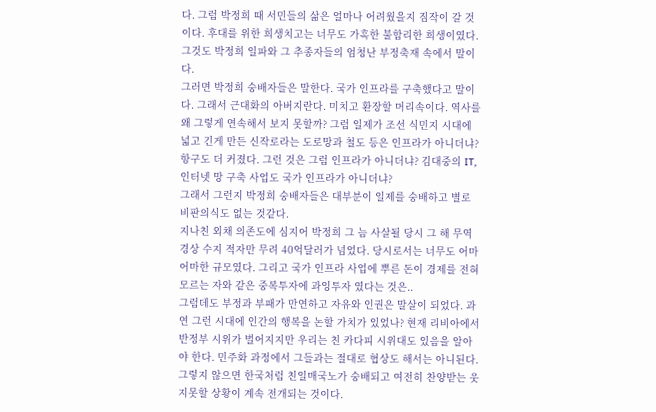다. 그럼 박정희 때 서민들의 삶은 얼마나 어려웠을지 짐작이 갈 것이다. 후대를 위한 희생치고는 너무도 가혹한 불합리한 희생이였다. 그것도 박정희 일파와 그 추종자들의 엄청난 부정축재 속에서 말이다.
그러면 박정희 숭배자들은 말한다. 국가 인프라를 구축했다고 말이다. 그래서 근대화의 아버지란다. 미치고 환장할 머리속이다. 역사를 왜 그렇게 연속해서 보지 못할까? 그럼 일제가 조선 식민지 시대에 넓고 긴게 만든 신작로라는 도로망과 철도 등은 인프라가 아니더냐? 항구도 더 커졌다. 그런 것은 그럼 인프라가 아니더냐? 김대중의 IT, 인터넷 망 구축 사업도 국가 인프라가 아니더냐?
그래서 그런지 박정희 숭배자들은 대부분이 일제를 숭배하고 별로 비판의식도 없는 것같다.
지나친 외채 의존도에 심지어 박정희 그 늠 사살될 당시 그 해 무역 경상 수지 적자만 무려 40억달러가 넘었다. 당시로서는 너무도 어마어마한 규모였다. 그리고 국가 인프라 사업에 뿌른 돈이 경제를 전혀 모르는 자와 같은 중복투자에 과잉투자 였다는 것은..
그럼데도 부정과 부패가 만연하고 자유와 인권은 말살이 되었다. 과연 그런 시대에 인간의 행복을 논할 가치가 있었나? 현재 리비아에서 반정부 시위가 벌어지지만 우리는 친 카다피 시위대도 있음을 알아야 한다. 민주화 과정에서 그들과는 절대로 협상도 해서는 아니된다. 그렇지 않으면 한국처럼 친일매국노가 숭배되고 여전히 찬양받는 웃지못할 상황이 계속 전개되는 것이다.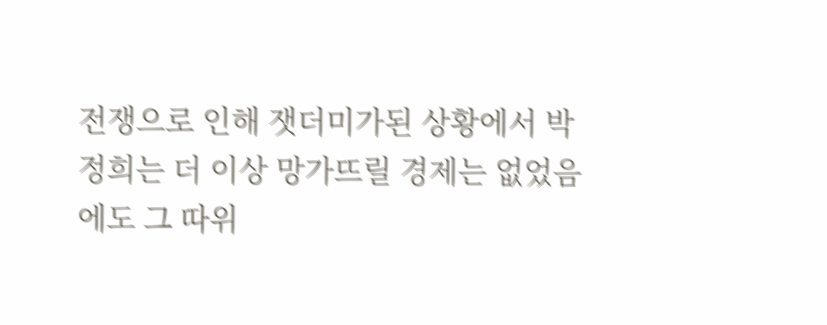전쟁으로 인해 잿더미가된 상황에서 박정희는 더 이상 망가뜨릴 경제는 없었음에도 그 따위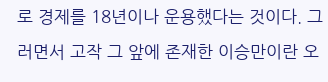로 경제를 18년이나 운용했다는 것이다. 그러면서 고작 그 앞에 존재한 이승만이란 오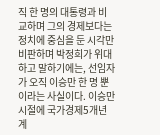직 한 명의 대통령과 비교하며 그의 경제보다는 정치에 중심을 둔 시각만 비판하며 박정희가 위대하고 말하기에는, 선임자가 오직 이승만 한 명 뿐이라는 사실이다. 이승만 시절에 국가경제5개년 계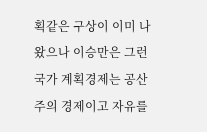획같은 구상이 이미 나왔으나 이승만은 그런 국가 계획경제는 공산주의 경제이고 자유를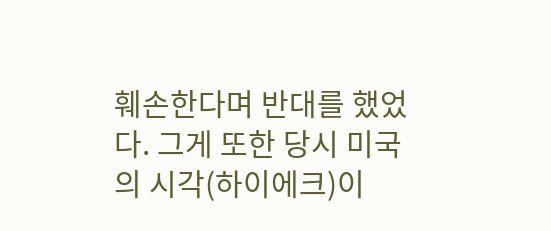훼손한다며 반대를 했었다. 그게 또한 당시 미국의 시각(하이에크)이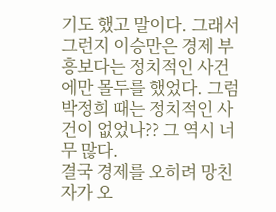기도 했고 말이다. 그래서 그런지 이승만은 경제 부흥보다는 정치적인 사건에만 몰두를 했었다. 그럼 박정희 때는 정치적인 사건이 없었나?? 그 역시 너무 많다.
결국 경제를 오히려 망친 자가 오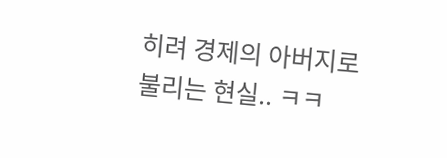히려 경제의 아버지로 불리는 현실.. ㅋㅋ